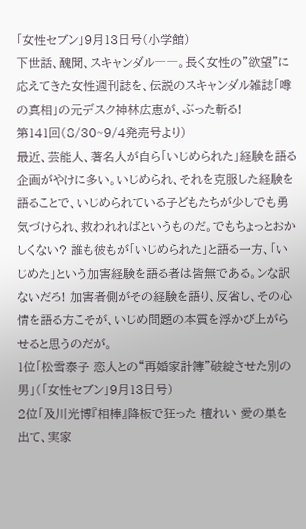「女性セブン」9月13日号(小学館)
下世話、醜聞、スキャンダル――。長く女性の"欲望"に応えてきた女性週刊誌を、伝説のスキャンダル雑誌「噂の真相」の元デスク神林広恵が、ぶった斬る!
第141回(8/30~9/4発売号より)
最近、芸能人、著名人が自ら「いじめられた」経験を語る企画がやけに多い。いじめられ、それを克服した経験を語ることで、いじめられている子どもたちが少しでも勇気づけられ、救われればというものだ。でもちょっとおかしくない? 誰も彼もが「いじめられた」と語る一方、「いじめた」という加害経験を語る者は皆無である。ンな訳ないだろ! 加害者側がその経験を語り、反省し、その心情を語る方こそが、いじめ問題の本質を浮かび上がらせると思うのだが。
1位「松雪泰子 恋人との“再婚家計簿”破綻させた別の男」(「女性セブン」9月13日号)
2位「及川光博『相棒』降板で狂った 檀れい 愛の巣を出て、実家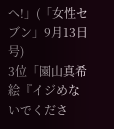へ!」(「女性セブン」9月13日号)
3位「園山真希絵『イジめないでくださ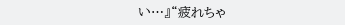い…』“疲れちゃ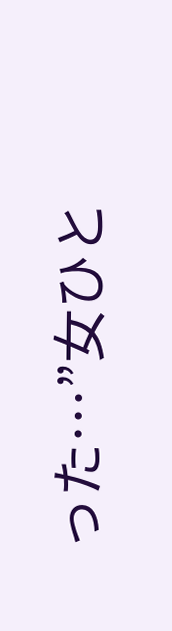った…”女ひと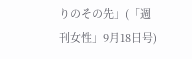りのその先」(「週刊女性」9月18日号)